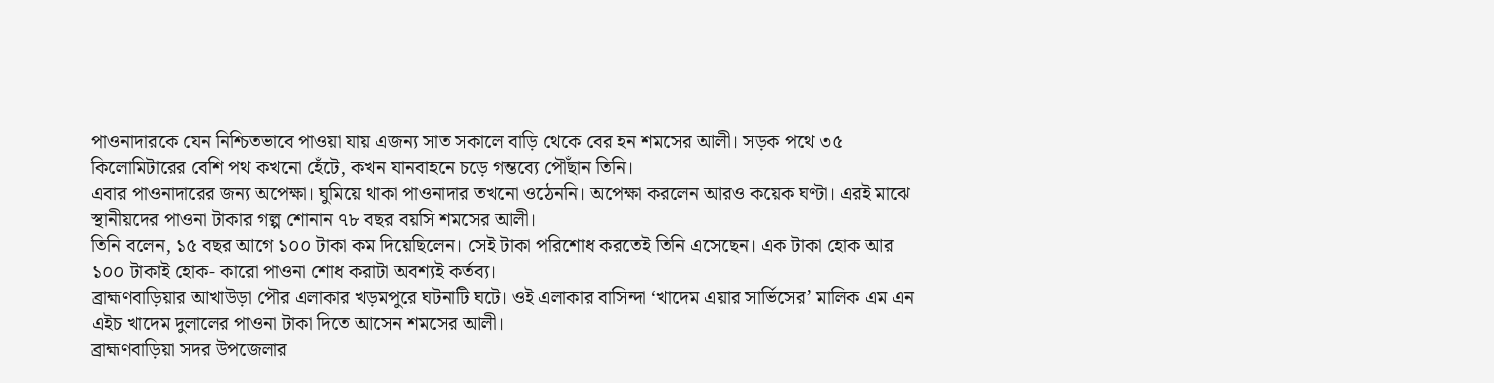পাওনাদারকে যেন নিশ্চিতভাবে পাওয়া যায় এজন্য সাত সকালে বাড়ি থেকে বের হন শমসের আলী। সড়ক পথে ৩৫ কিলোমিটারের বেশি পথ কখনো হেঁটে, কখন যানবাহনে চড়ে গন্তব্যে পৌঁছান তিনি।
এবার পাওনাদারের জন্য অপেক্ষা। ঘুমিয়ে থাকা পাওনাদার তখনো ওঠেননি। অপেক্ষা করলেন আরও কয়েক ঘণ্টা। এরই মাঝে স্থানীয়দের পাওনা টাকার গল্প শোনান ৭৮ বছর বয়সি শমসের আলী।
তিনি বলেন, ১৫ বছর আগে ১০০ টাকা কম দিয়েছিলেন। সেই টাকা পরিশোধ করতেই তিনি এসেছেন। এক টাকা হোক আর ১০০ টাকাই হোক- কারো পাওনা শোধ করাটা অবশ্যই কর্তব্য।
ব্রাহ্মণবাড়িয়ার আখাউড়া পৌর এলাকার খড়মপুরে ঘটনাটি ঘটে। ওই এলাকার বাসিন্দা ‘খাদেম এয়ার সার্ভিসের’ মালিক এম এন এইচ খাদেম দুলালের পাওনা টাকা দিতে আসেন শমসের আলী।
ব্রাহ্মণবাড়িয়া সদর উপজেলার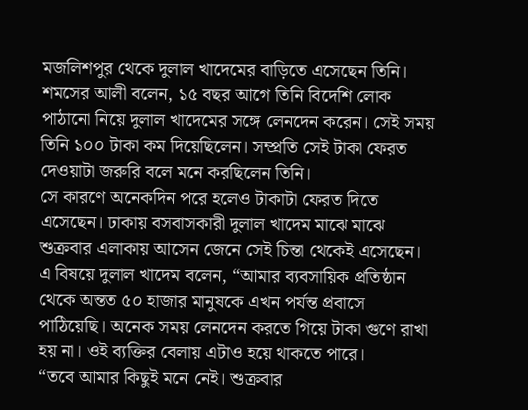মজলিশপুর থেকে দুলাল খাদেমের বাড়িতে এসেছেন তিনি।
শমসের আলী বলেন, ১৫ বছর আগে তিনি বিদেশি লোক পাঠানো নিয়ে দুলাল খাদেমের সঙ্গে লেনদেন করেন। সেই সময় তিনি ১০০ টাকা কম দিয়েছিলেন। সম্প্রতি সেই টাকা ফেরত দেওয়াটা জরুরি বলে মনে করছিলেন তিনি।
সে কারণে অনেকদিন পরে হলেও টাকাটা ফেরত দিতে এসেছেন। ঢাকায় বসবাসকারী দুলাল খাদেম মাঝে মাঝে শুক্রবার এলাকায় আসেন জেনে সেই চিন্তা থেকেই এসেছেন।
এ বিষয়ে দুলাল খাদেম বলেন, “আমার ব্যবসায়িক প্রতিষ্ঠান থেকে অন্তত ৫০ হাজার মানুষকে এখন পর্যন্ত প্রবাসে পাঠিয়েছি। অনেক সময় লেনদেন করতে গিয়ে টাকা গুণে রাখা হয় না। ওই ব্যক্তির বেলায় এটাও হয়ে থাকতে পারে।
“তবে আমার কিছুই মনে নেই। শুক্রবার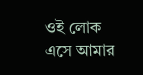ওই লোক এসে আমার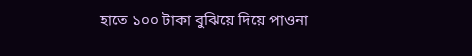হাতে ১০০ টাকা বুঝিয়ে দিয়ে পাওনা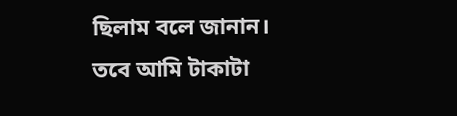ছিলাম বলে জানান। তবে আমি টাকাটা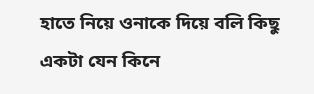হাতে নিয়ে ওনাকে দিয়ে বলি কিছু একটা যেন কিনে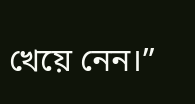খেয়ে নেন।”